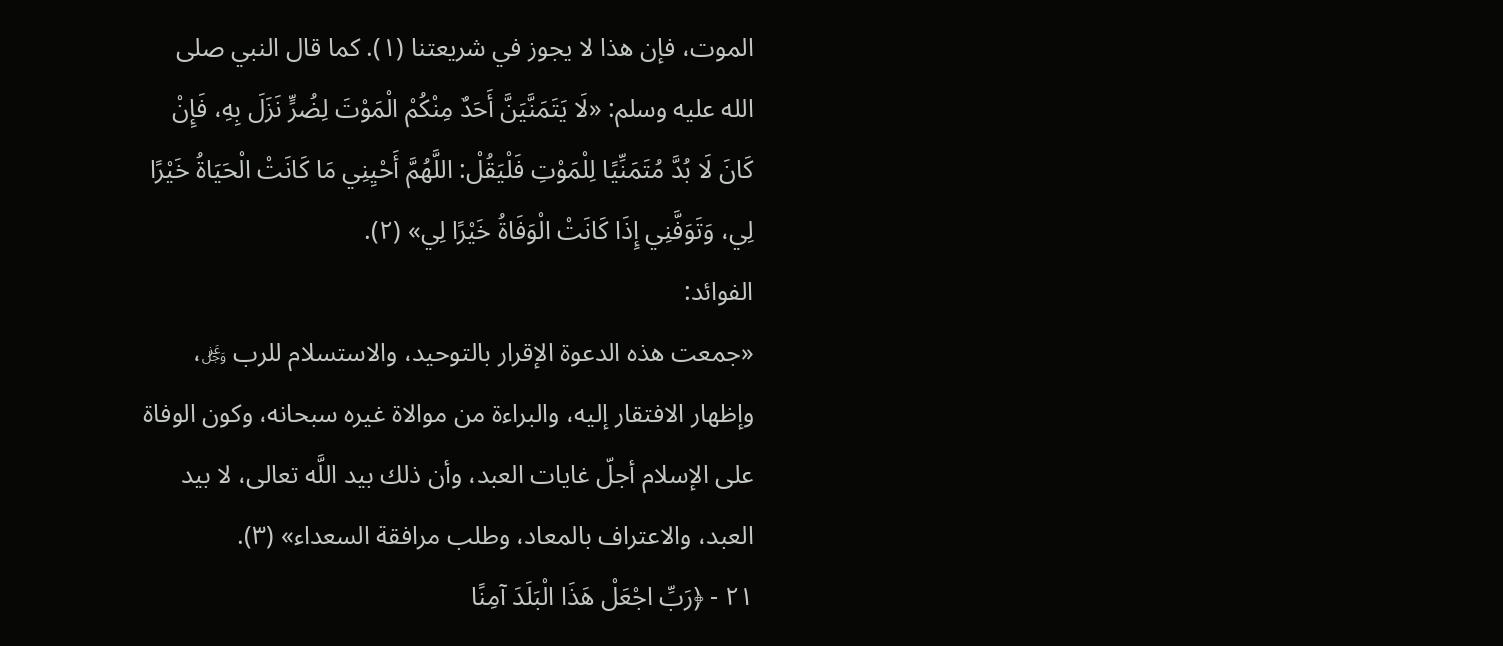الموت، فإن هذا لا يجوز في شريعتنا (١). كما قال النبي صلى الله عليه وسلم: «لَا يَتَمَنَّيَنَّ أَحَدٌ مِنْكُمْ الْمَوْتَ لِضُرٍّ نَزَلَ بِهِ، فَإِنْ كَانَ لَا بُدَّ مُتَمَنِّيًا لِلْمَوْتِ فَلْيَقُلْ: اللَّهُمَّ أَحْيِنِي مَا كَانَتْ الْحَيَاةُ خَيْرًا لِي، وَتَوَفَّنِي إِذَا كَانَتْ الْوَفَاةُ خَيْرًا لِي» (٢).
الفوائد:
«جمعت هذه الدعوة الإقرار بالتوحيد، والاستسلام للرب ﷿، وإظهار الافتقار إليه، والبراءة من موالاة غيره سبحانه، وكون الوفاة على الإسلام أجلّ غايات العبد، وأن ذلك بيد اللَّه تعالى، لا بيد العبد، والاعتراف بالمعاد، وطلب مرافقة السعداء» (٣).
٢١ - ﴿رَبِّ اجْعَلْ هَذَا الْبَلَدَ آمِنًا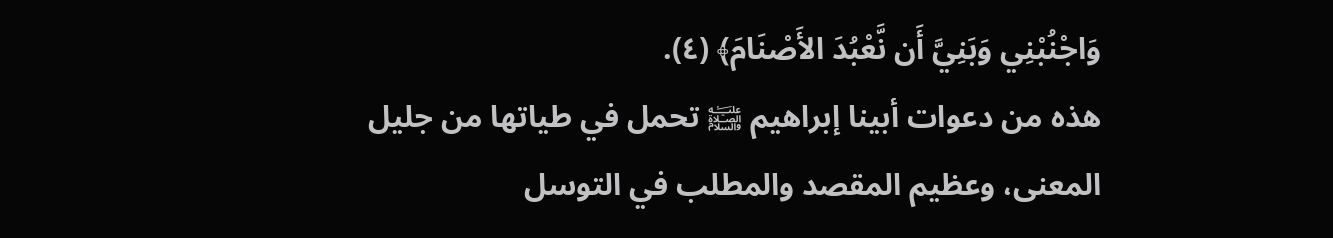وَاجْنُبْنِي وَبَنِيَّ أَن نَّعْبُدَ الأَصْنَامَ﴾ (٤).
هذه من دعوات أبينا إبراهيم ﵊ تحمل في طياتها من جليل المعنى، وعظيم المقصد والمطلب في التوسل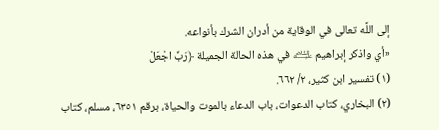إلى اللَّه تعالى في الوقاية من أدران الشرك بأنواعه.
«أي واذكر إبراهيم ﵇ في هذه الحالة الجميلة ﴿رَبِّ اجْعَلْ
(١) تفسير ابن كثير، ٢/ ٦٦٢.
(٢) البخاري، كتاب الدعوات، باب الدعاء بالموت والحياة، برقم ٦٣٥١، مسلم، كتاب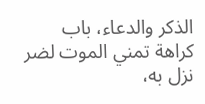الذكر والدعاء، باب كراهة تمني الموت لضر نزل به،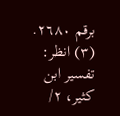برقم ٢٦٨٠.
(٣) انظر: تفسير ابن كثير، ٢/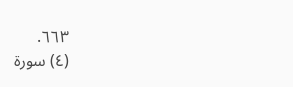٦٦٣.
(٤) سورة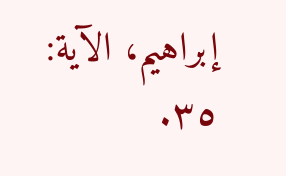إبراهيم، الآية: ٣٥.